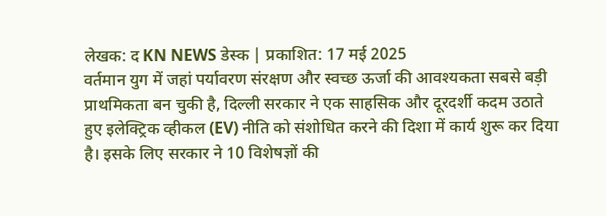लेखक: द KN NEWS डेस्क | प्रकाशित: 17 मई 2025
वर्तमान युग में जहां पर्यावरण संरक्षण और स्वच्छ ऊर्जा की आवश्यकता सबसे बड़ी प्राथमिकता बन चुकी है, दिल्ली सरकार ने एक साहसिक और दूरदर्शी कदम उठाते हुए इलेक्ट्रिक व्हीकल (EV) नीति को संशोधित करने की दिशा में कार्य शुरू कर दिया है। इसके लिए सरकार ने 10 विशेषज्ञों की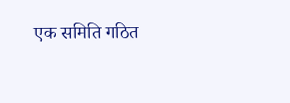एक समिति गठित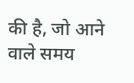की है, जो आने वाले समय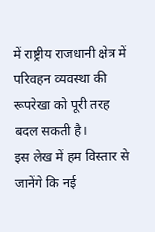में राष्ट्रीय राजधानी क्षेत्र में परिवहन व्यवस्था की रूपरेखा को पूरी तरह बदल सकती है।
इस लेख में हम विस्तार से जानेंगे कि नई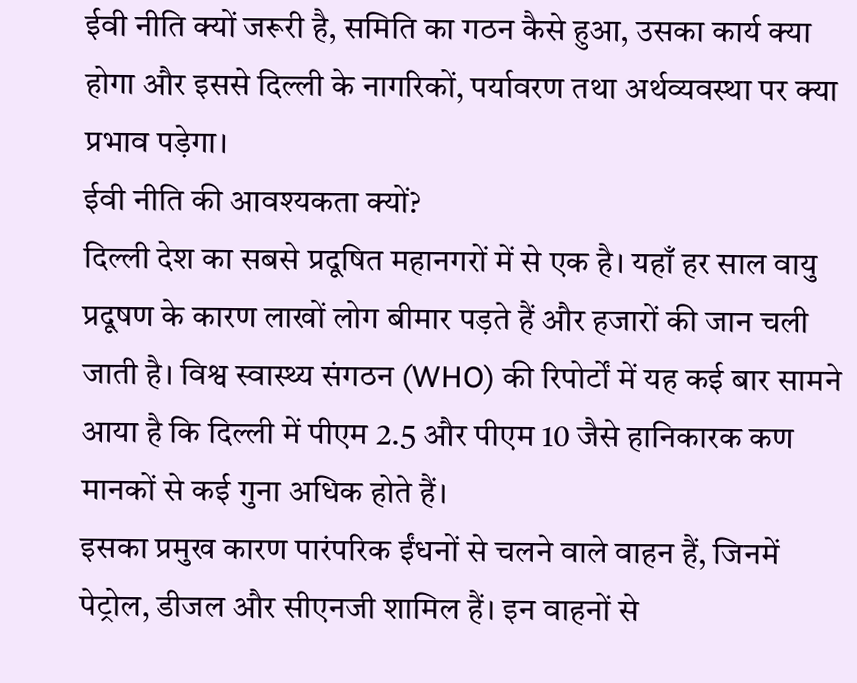ईवी नीति क्यों जरूरी है, समिति का गठन कैसे हुआ, उसका कार्य क्या होगा और इससे दिल्ली के नागरिकों, पर्यावरण तथा अर्थव्यवस्था पर क्या प्रभाव पड़ेगा।
ईवी नीति की आवश्यकता क्यों?
दिल्ली देश का सबसे प्रदूषित महानगरों में से एक है। यहाँ हर साल वायु प्रदूषण के कारण लाखों लोग बीमार पड़ते हैं और हजारों की जान चली जाती है। विश्व स्वास्थ्य संगठन (WHO) की रिपोर्टों में यह कई बार सामने आया है कि दिल्ली में पीएम 2.5 और पीएम 10 जैसे हानिकारक कण मानकों से कई गुना अधिक होते हैं।
इसका प्रमुख कारण पारंपरिक ईंधनों से चलने वाले वाहन हैं, जिनमें पेट्रोल, डीजल और सीएनजी शामिल हैं। इन वाहनों से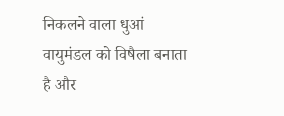निकलने वाला धुआं वायुमंडल को विषैला बनाता है और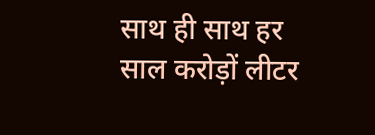साथ ही साथ हर साल करोड़ों लीटर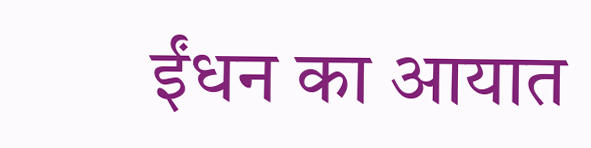ईंधन का आयात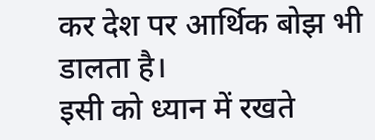कर देश पर आर्थिक बोझ भी डालता है।
इसी को ध्यान में रखते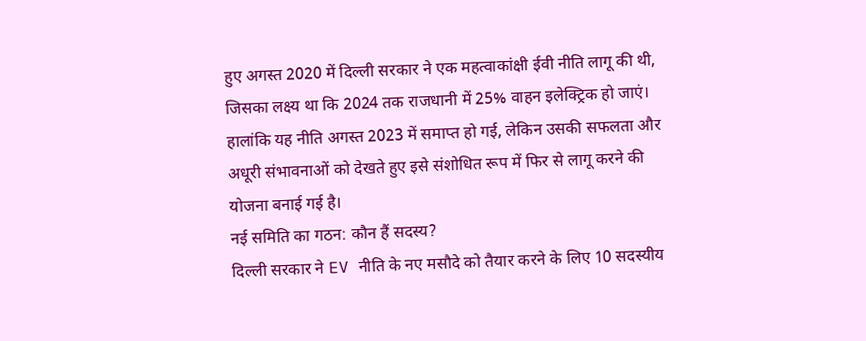हुए अगस्त 2020 में दिल्ली सरकार ने एक महत्वाकांक्षी ईवी नीति लागू की थी, जिसका लक्ष्य था कि 2024 तक राजधानी में 25% वाहन इलेक्ट्रिक हो जाएं। हालांकि यह नीति अगस्त 2023 में समाप्त हो गई, लेकिन उसकी सफलता और अधूरी संभावनाओं को देखते हुए इसे संशोधित रूप में फिर से लागू करने की योजना बनाई गई है।
नई समिति का गठन: कौन हैं सदस्य?
दिल्ली सरकार ने EV नीति के नए मसौदे को तैयार करने के लिए 10 सदस्यीय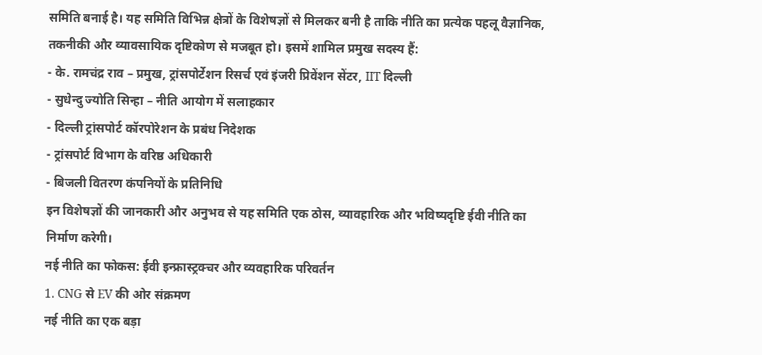समिति बनाई है। यह समिति विभिन्न क्षेत्रों के विशेषज्ञों से मिलकर बनी है ताकि नीति का प्रत्येक पहलू वैज्ञानिक, तकनीकी और व्यावसायिक दृष्टिकोण से मजबूत हो। इसमें शामिल प्रमुख सदस्य हैं:
- के. रामचंद्र राव – प्रमुख, ट्रांसपोर्टेशन रिसर्च एवं इंजरी प्रिवेंशन सेंटर, IIT दिल्ली
- सुधेन्दु ज्योति सिन्हा – नीति आयोग में सलाहकार
- दिल्ली ट्रांसपोर्ट कॉरपोरेशन के प्रबंध निदेशक
- ट्रांसपोर्ट विभाग के वरिष्ठ अधिकारी
- बिजली वितरण कंपनियों के प्रतिनिधि
इन विशेषज्ञों की जानकारी और अनुभव से यह समिति एक ठोस, व्यावहारिक और भविष्यदृष्टि ईवी नीति का निर्माण करेगी।
नई नीति का फोकस: ईवी इन्फ्रास्ट्रक्चर और व्यवहारिक परिवर्तन
1. CNG से EV की ओर संक्रमण
नई नीति का एक बड़ा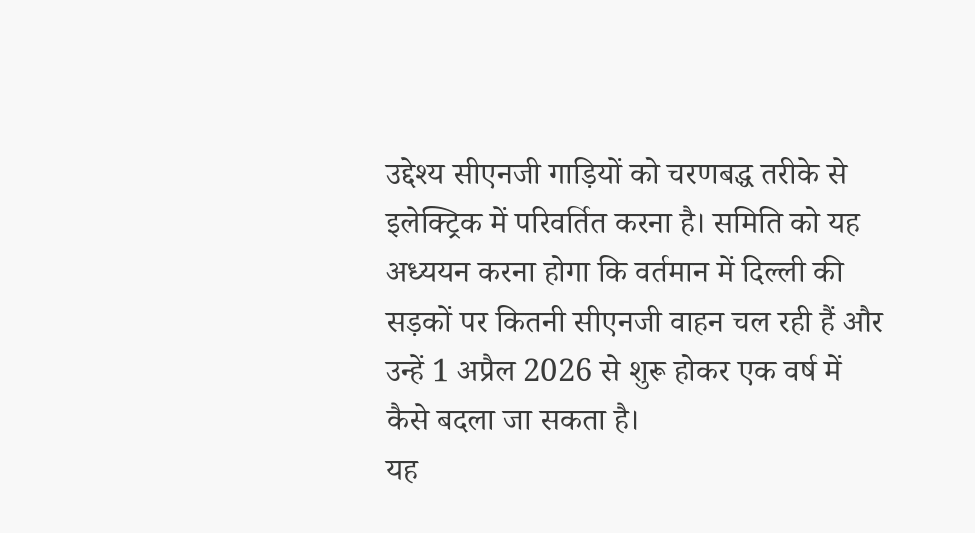उद्देश्य सीएनजी गाड़ियों को चरणबद्ध तरीके से इलेक्ट्रिक में परिवर्तित करना है। समिति को यह अध्ययन करना होगा कि वर्तमान में दिल्ली की सड़कों पर कितनी सीएनजी वाहन चल रही हैं और उन्हें 1 अप्रैल 2026 से शुरू होकर एक वर्ष में कैसे बदला जा सकता है।
यह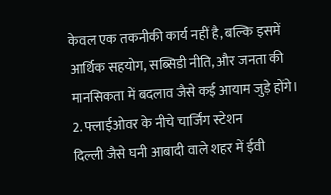केवल एक तकनीकी कार्य नहीं है, बल्कि इसमें आर्थिक सहयोग, सब्सिडी नीति, और जनता की मानसिकता में बदलाव जैसे कई आयाम जुड़े होंगे।
2. फ्लाईओवर के नीचे चार्जिंग स्टेशन
दिल्ली जैसे घनी आबादी वाले शहर में ईवी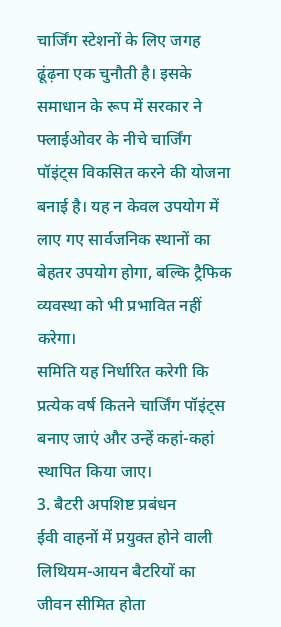चार्जिंग स्टेशनों के लिए जगह ढूंढ़ना एक चुनौती है। इसके समाधान के रूप में सरकार ने फ्लाईओवर के नीचे चार्जिंग पॉइंट्स विकसित करने की योजना बनाई है। यह न केवल उपयोग में लाए गए सार्वजनिक स्थानों का बेहतर उपयोग होगा, बल्कि ट्रैफिक व्यवस्था को भी प्रभावित नहीं करेगा।
समिति यह निर्धारित करेगी कि प्रत्येक वर्ष कितने चार्जिंग पॉइंट्स बनाए जाएं और उन्हें कहां-कहां स्थापित किया जाए।
3. बैटरी अपशिष्ट प्रबंधन
ईवी वाहनों में प्रयुक्त होने वाली लिथियम-आयन बैटरियों का जीवन सीमित होता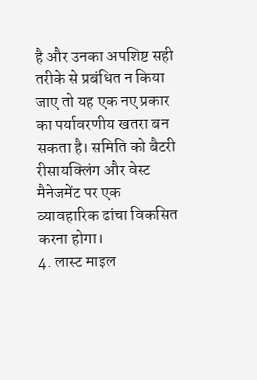है और उनका अपशिष्ट सही तरीके से प्रबंधित न किया जाए तो यह एक नए प्रकार का पर्यावरणीय खतरा बन सकता है। समिति को बैटरी रीसायक्लिंग और वेस्ट मैनेजमेंट पर एक व्यावहारिक ढांचा विकसित करना होगा।
4. लास्ट माइल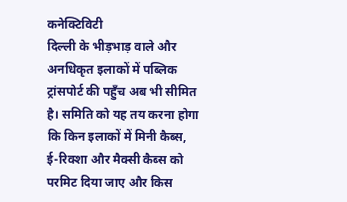कनेक्टिविटी
दिल्ली के भीड़भाड़ वाले और अनधिकृत इलाकों में पब्लिक ट्रांसपोर्ट की पहुँच अब भी सीमित है। समिति को यह तय करना होगा कि किन इलाकों में मिनी कैब्स, ई-रिक्शा और मैक्सी कैब्स को परमिट दिया जाए और किस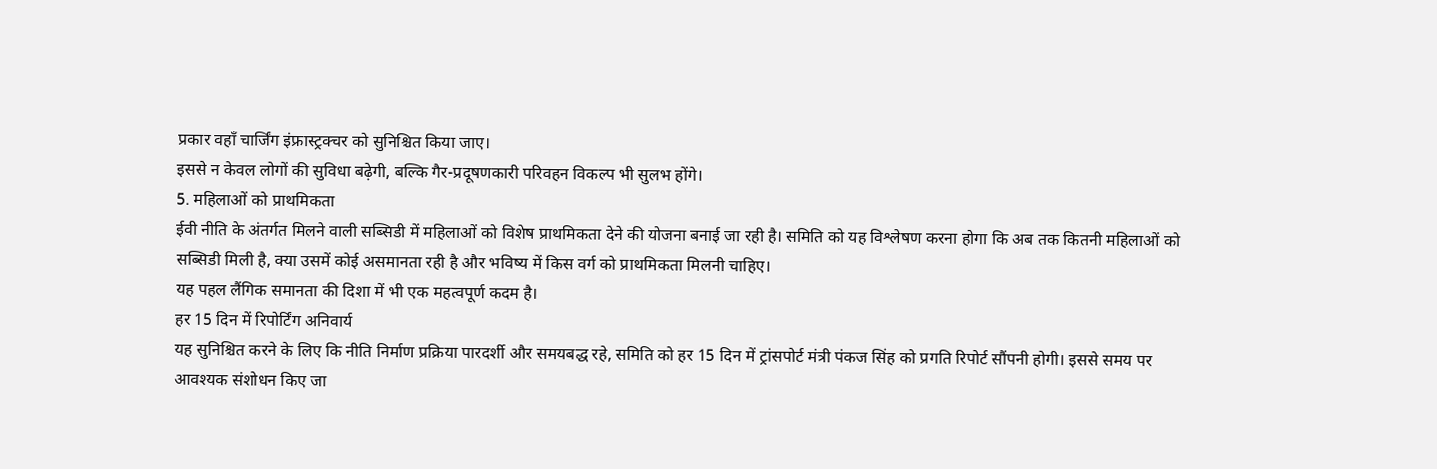प्रकार वहाँ चार्जिंग इंफ्रास्ट्रक्चर को सुनिश्चित किया जाए।
इससे न केवल लोगों की सुविधा बढ़ेगी, बल्कि गैर-प्रदूषणकारी परिवहन विकल्प भी सुलभ होंगे।
5. महिलाओं को प्राथमिकता
ईवी नीति के अंतर्गत मिलने वाली सब्सिडी में महिलाओं को विशेष प्राथमिकता देने की योजना बनाई जा रही है। समिति को यह विश्लेषण करना होगा कि अब तक कितनी महिलाओं को सब्सिडी मिली है, क्या उसमें कोई असमानता रही है और भविष्य में किस वर्ग को प्राथमिकता मिलनी चाहिए।
यह पहल लैंगिक समानता की दिशा में भी एक महत्वपूर्ण कदम है।
हर 15 दिन में रिपोर्टिंग अनिवार्य
यह सुनिश्चित करने के लिए कि नीति निर्माण प्रक्रिया पारदर्शी और समयबद्ध रहे, समिति को हर 15 दिन में ट्रांसपोर्ट मंत्री पंकज सिंह को प्रगति रिपोर्ट सौंपनी होगी। इससे समय पर आवश्यक संशोधन किए जा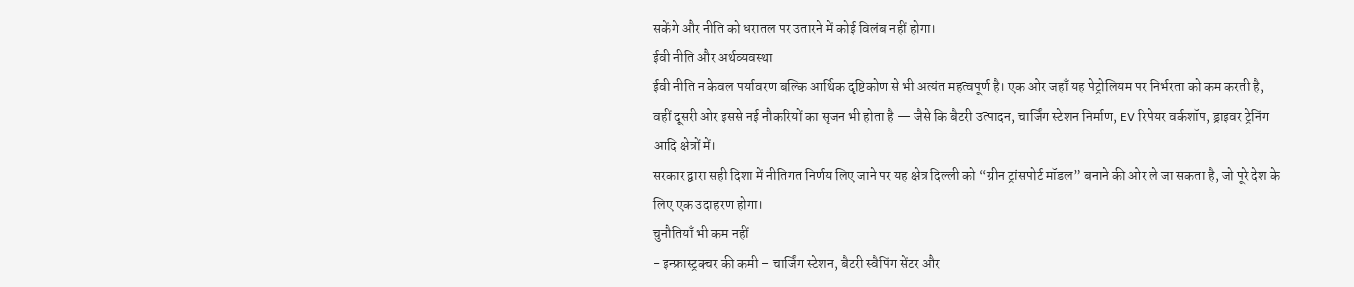सकेंगे और नीति को धरातल पर उतारने में कोई विलंब नहीं होगा।
ईवी नीति और अर्थव्यवस्था
ईवी नीति न केवल पर्यावरण बल्कि आर्थिक दृष्टिकोण से भी अत्यंत महत्वपूर्ण है। एक ओर जहाँ यह पेट्रोलियम पर निर्भरता को कम करती है, वहीं दूसरी ओर इससे नई नौकरियों का सृजन भी होता है — जैसे कि बैटरी उत्पादन, चार्जिंग स्टेशन निर्माण, EV रिपेयर वर्कशॉप, ड्राइवर ट्रेनिंग आदि क्षेत्रों में।
सरकार द्वारा सही दिशा में नीतिगत निर्णय लिए जाने पर यह क्षेत्र दिल्ली को “ग्रीन ट्रांसपोर्ट मॉडल” बनाने की ओर ले जा सकता है, जो पूरे देश के लिए एक उदाहरण होगा।
चुनौतियाँ भी कम नहीं
- इन्फ्रास्ट्रक्चर की कमी – चार्जिंग स्टेशन, बैटरी स्वैपिंग सेंटर और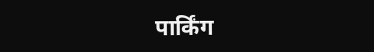पार्किंग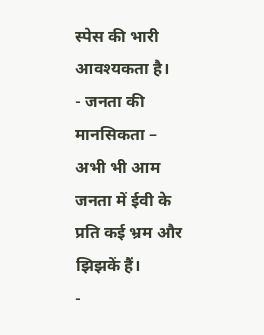स्पेस की भारी आवश्यकता है।
- जनता की मानसिकता – अभी भी आम जनता में ईवी के प्रति कई भ्रम और झिझकें हैं।
-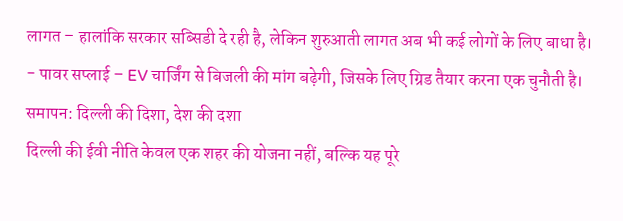लागत – हालांकि सरकार सब्सिडी दे रही है, लेकिन शुरुआती लागत अब भी कई लोगों के लिए बाधा है।
- पावर सप्लाई – EV चार्जिंग से बिजली की मांग बढ़ेगी, जिसके लिए ग्रिड तैयार करना एक चुनौती है।
समापन: दिल्ली की दिशा, देश की दशा
दिल्ली की ईवी नीति केवल एक शहर की योजना नहीं, बल्कि यह पूरे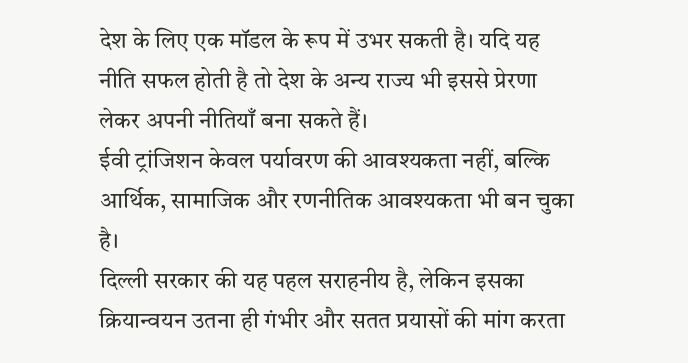देश के लिए एक मॉडल के रूप में उभर सकती है। यदि यह नीति सफल होती है तो देश के अन्य राज्य भी इससे प्रेरणा लेकर अपनी नीतियाँ बना सकते हैं।
ईवी ट्रांजिशन केवल पर्यावरण की आवश्यकता नहीं, बल्कि आर्थिक, सामाजिक और रणनीतिक आवश्यकता भी बन चुका है।
दिल्ली सरकार की यह पहल सराहनीय है, लेकिन इसका क्रियान्वयन उतना ही गंभीर और सतत प्रयासों की मांग करता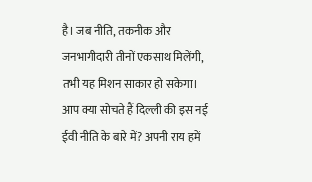है। जब नीति, तकनीक और जनभागीदारी तीनों एकसाथ मिलेंगी, तभी यह मिशन साकार हो सकेगा।
आप क्या सोचते हैं दिल्ली की इस नई ईवी नीति के बारे में? अपनी राय हमें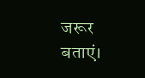जरूर बताएं।